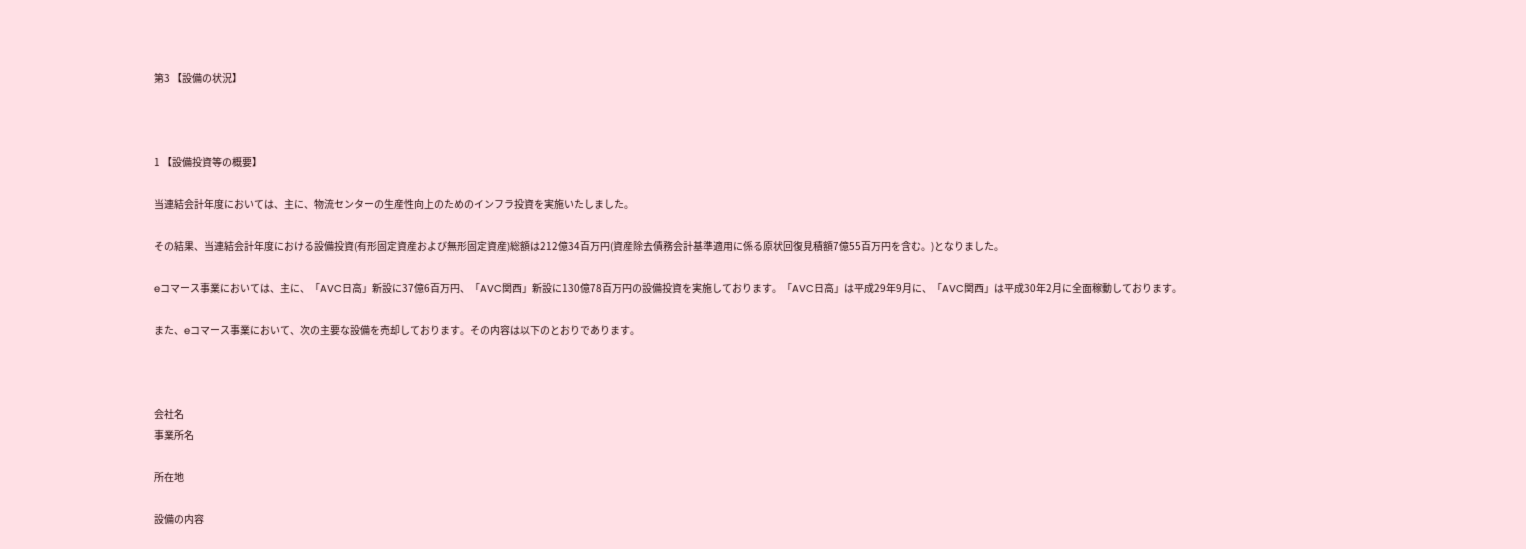第3 【設備の状況】



1 【設備投資等の概要】

当連結会計年度においては、主に、物流センターの生産性向上のためのインフラ投資を実施いたしました。

その結果、当連結会計年度における設備投資(有形固定資産および無形固定資産)総額は212億34百万円(資産除去債務会計基準適用に係る原状回復見積額7億55百万円を含む。)となりました。

eコマース事業においては、主に、「AVC日高」新設に37億6百万円、「AVC関西」新設に130億78百万円の設備投資を実施しております。「AVC日高」は平成29年9月に、「AVC関西」は平成30年2月に全面稼動しております。

また、eコマース事業において、次の主要な設備を売却しております。その内容は以下のとおりであります。



会社名
事業所名

所在地

設備の内容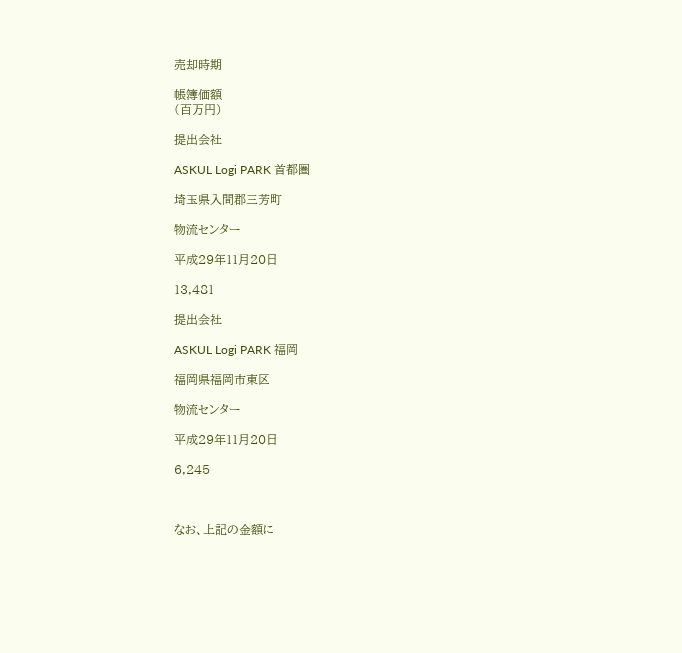売却時期

帳簿価額
(百万円)

提出会社

ASKUL Logi PARK 首都圏

埼玉県入間郡三芳町

物流センター

平成29年11月20日

13,481

提出会社

ASKUL Logi PARK 福岡

福岡県福岡市東区

物流センター

平成29年11月20日

6,245



なお、上記の金額に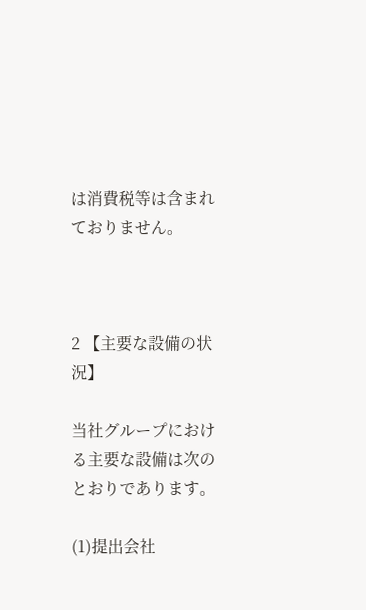は消費税等は含まれておりません。



2 【主要な設備の状況】

当社グループにおける主要な設備は次のとおりであります。

(1)提出会社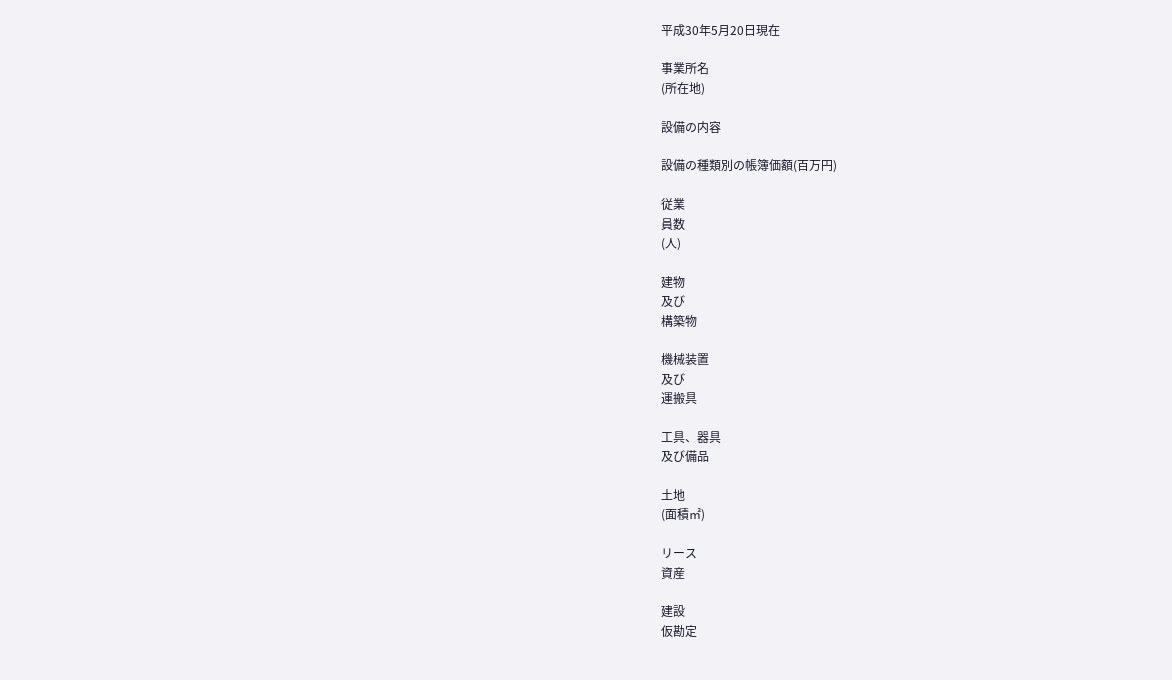平成30年5月20日現在

事業所名
(所在地)

設備の内容

設備の種類別の帳簿価額(百万円)

従業
員数
(人)

建物
及び
構築物

機械装置
及び
運搬具

工具、器具
及び備品

土地
(面積㎡)

リース
資産

建設
仮勘定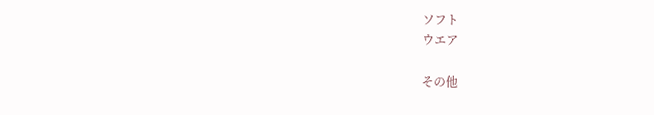ソフト
ウエア

その他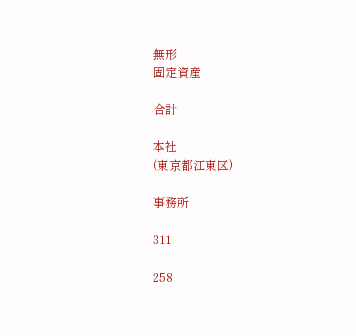無形
固定資産

合計

本社
(東京都江東区)

事務所

311

258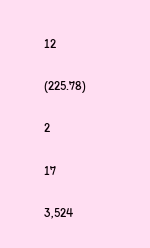12

(225.78)

2

17

3,524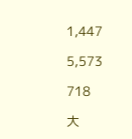1,447

5,573

718

大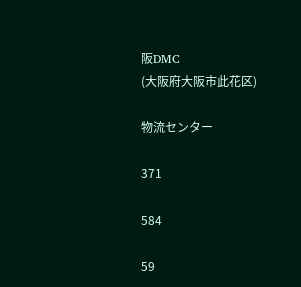阪DMC
(大阪府大阪市此花区)

物流センター

371

584

59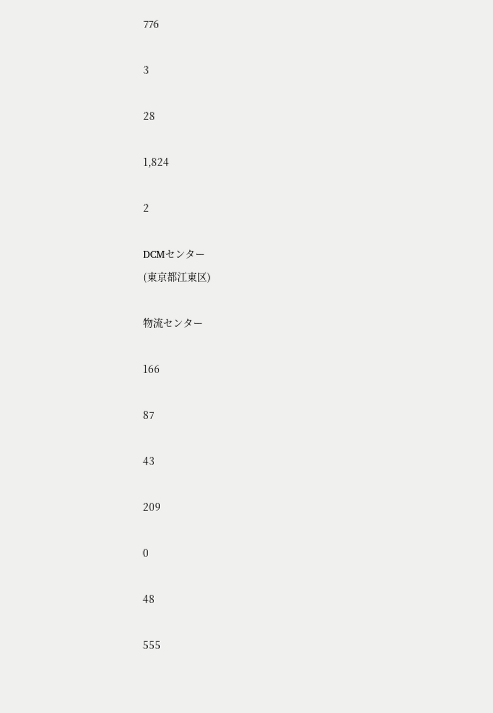776

3

28

1,824

2

DCMセンター
(東京都江東区)

物流センター

166

87

43

209

0

48

555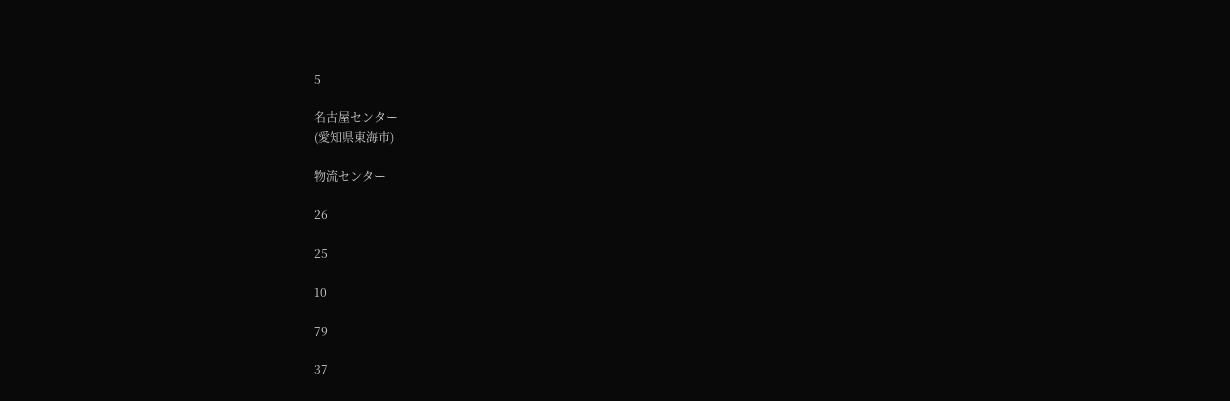5

名古屋センター
(愛知県東海市)

物流センター

26

25

10

79

37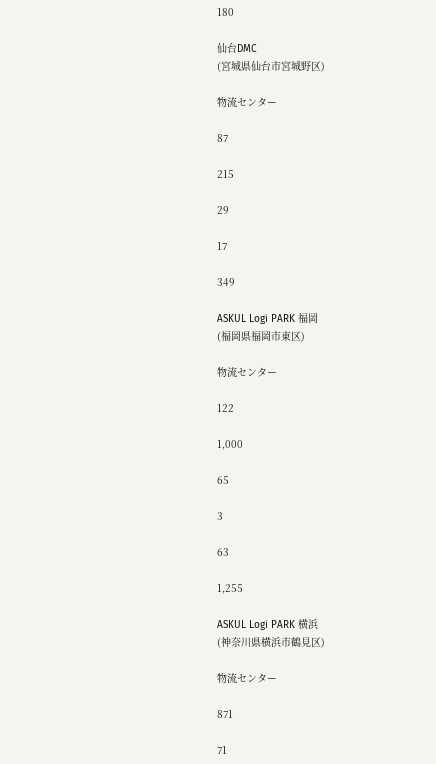180

仙台DMC
(宮城県仙台市宮城野区)

物流センター

87

215

29

17

349

ASKUL Logi PARK 福岡
(福岡県福岡市東区)

物流センター

122

1,000

65

3

63

1,255

ASKUL Logi PARK 横浜
(神奈川県横浜市鶴見区)

物流センター

871

71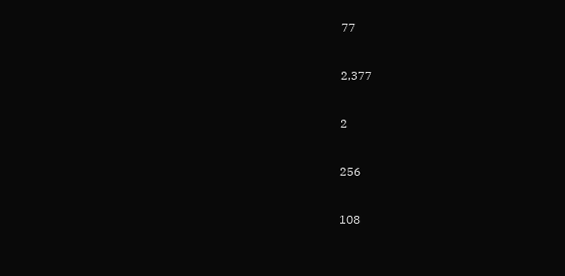77

2,377

2

256

108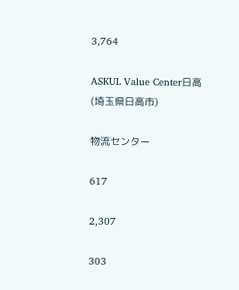3,764

ASKUL Value Center日高
(埼玉県日高市)

物流センター

617

2,307

303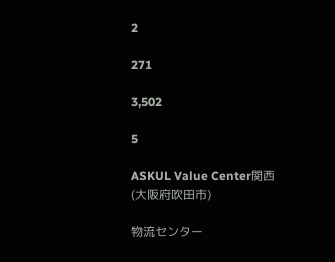2

271

3,502

5

ASKUL Value Center関西
(大阪府吹田市)

物流センター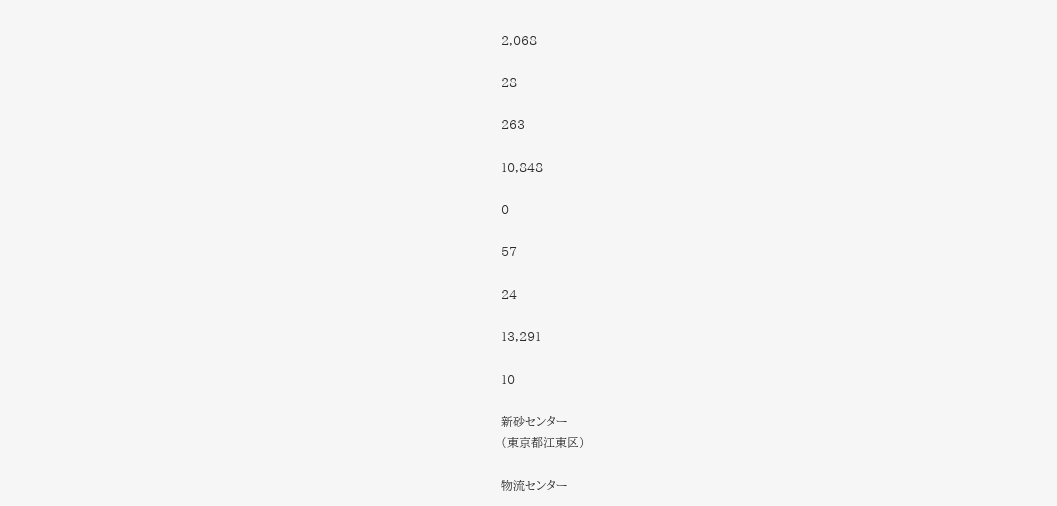2,068

28

263

10,848

0

57

24

13,291

10

新砂センター
(東京都江東区)

物流センター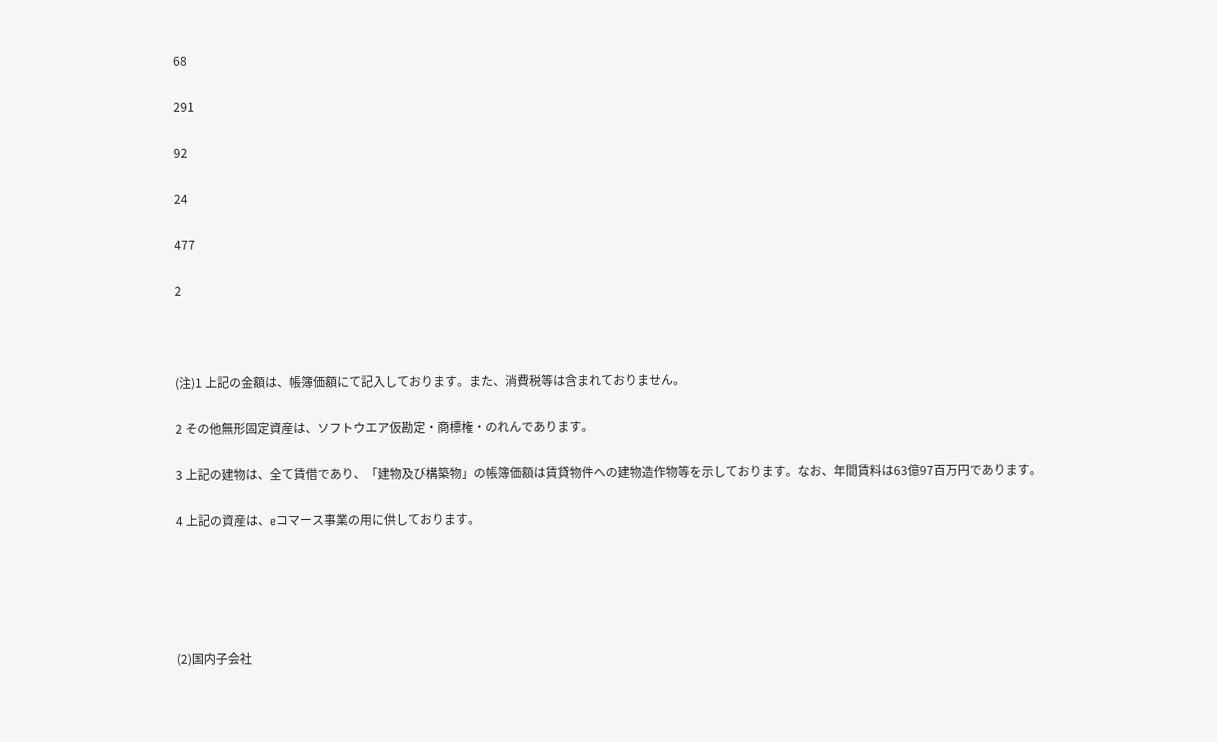68

291

92

24

477

2



(注)1 上記の金額は、帳簿価額にて記入しております。また、消費税等は含まれておりません。

2 その他無形固定資産は、ソフトウエア仮勘定・商標権・のれんであります。

3 上記の建物は、全て賃借であり、「建物及び構築物」の帳簿価額は賃貸物件への建物造作物等を示しております。なお、年間賃料は63億97百万円であります。

4 上記の資産は、eコマース事業の用に供しております。





(2)国内子会社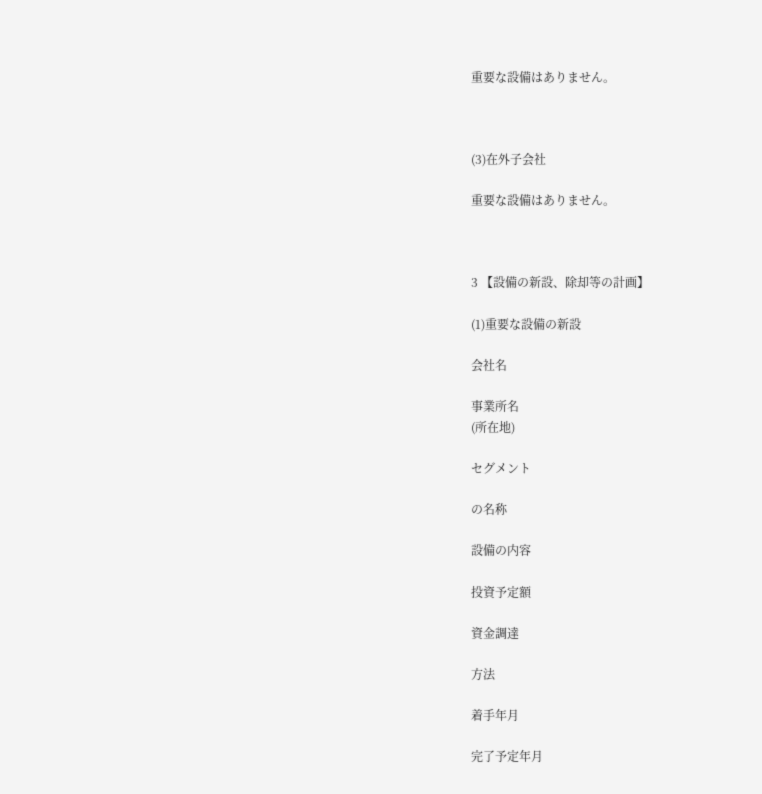重要な設備はありません。



(3)在外子会社

重要な設備はありません。



3 【設備の新設、除却等の計画】

(1)重要な設備の新設

会社名

事業所名
(所在地)

セグメント

の名称

設備の内容

投資予定額

資金調達

方法

着手年月

完了予定年月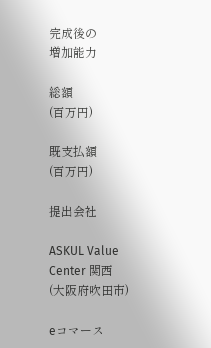完成後の
増加能力

総額
(百万円)

既支払額
(百万円)

提出会社

ASKUL Value Center 関西
(大阪府吹田市)

eコマース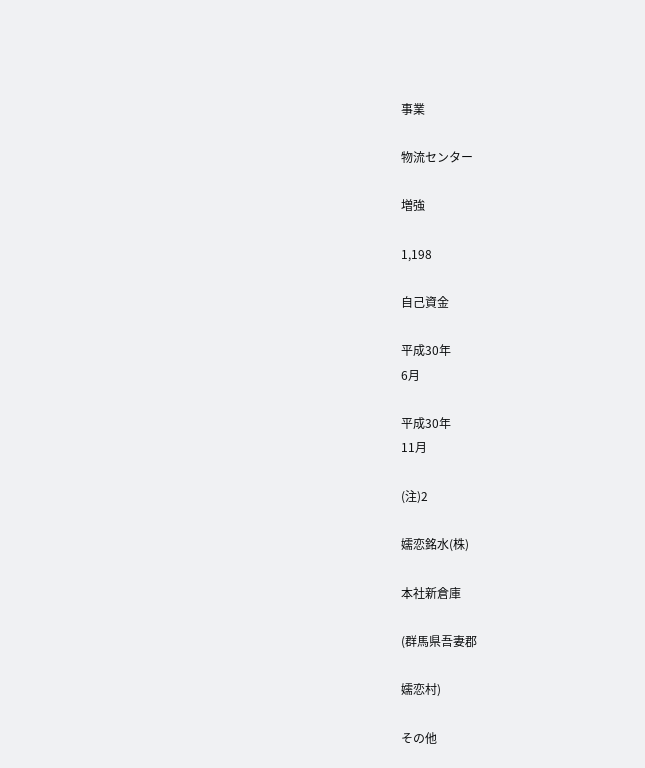事業

物流センター

増強

1,198

自己資金

平成30年
6月

平成30年
11月

(注)2

嬬恋銘水(株)

本社新倉庫

(群馬県吾妻郡

嬬恋村)

その他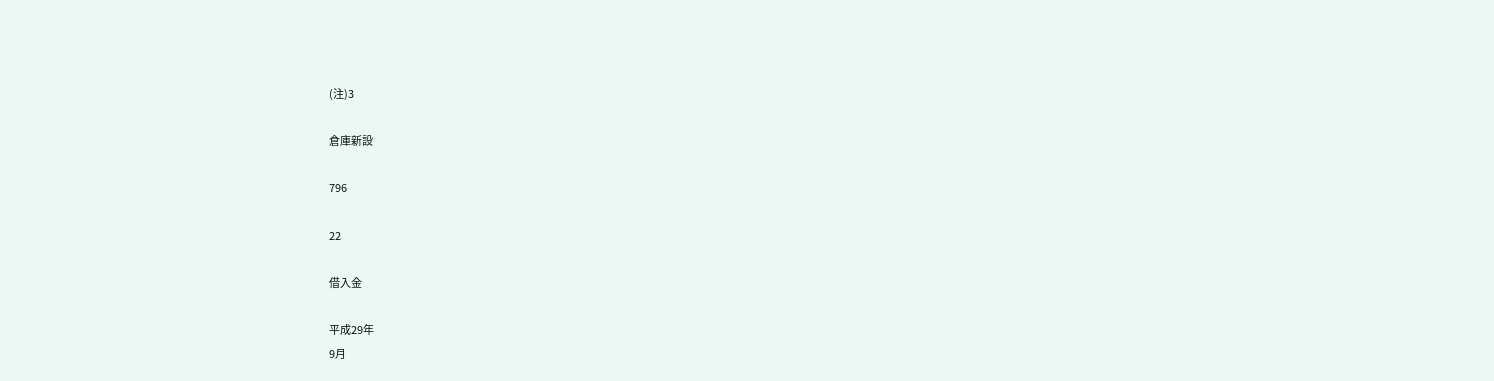(注)3

倉庫新設

796

22

借入金

平成29年
9月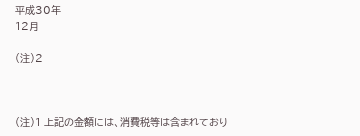平成30年
12月

(注)2



(注)1 上記の金額には、消費税等は含まれており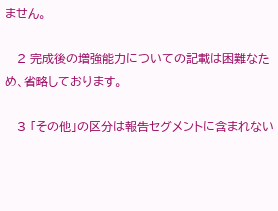ません。

   2 完成後の増強能力についての記載は困難なため、省略しております。

   3 「その他」の区分は報告セグメントに含まれない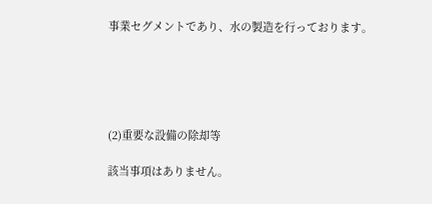事業セグメントであり、水の製造を行っております。





(2)重要な設備の除却等

該当事項はありません。